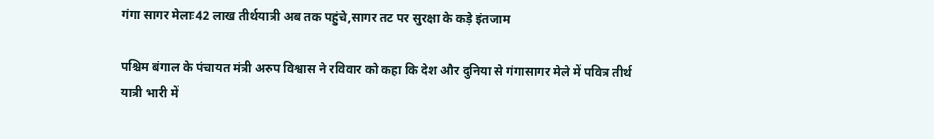गंगा सागर मेलाः42 लाख तीर्थयात्री अब तक पहुंचे,सागर तट पर सुरक्षा के कड़े इंतजाम

पश्चिम बंगाल के पंचायत मंत्री अरुप विश्वास ने रविवार को कहा कि देश और दुनिया से गंगासागर मेले में पवित्र तीर्थ यात्री भारी में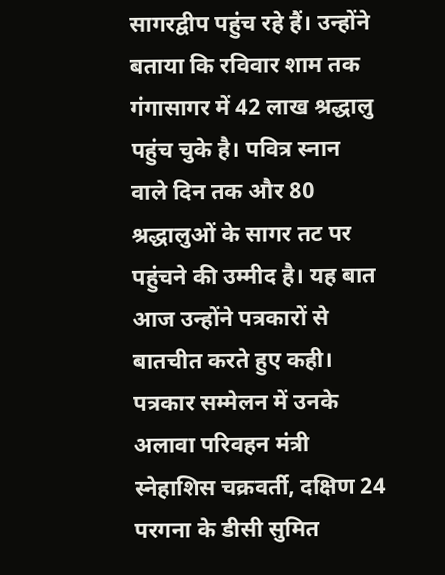सागरद्वीप पहुंच रहे हैं। उन्होंने बताया कि रविवार शाम तक गंगासागर में 42 लाख श्रद्धालु पहुंच चुके है। पवित्र स्नान वाले दिन तक और 80 श्रद्धालुओं के सागर तट पर पहुंचने की उम्मीद है। यह बात आज उन्होंने पत्रकारों से बातचीत करते हुए कही। पत्रकार सम्मेलन में उनके अलावा परिवहन मंत्री स्नेहाशिस चक्रवर्ती, दक्षिण 24 परगना के डीसी सुमित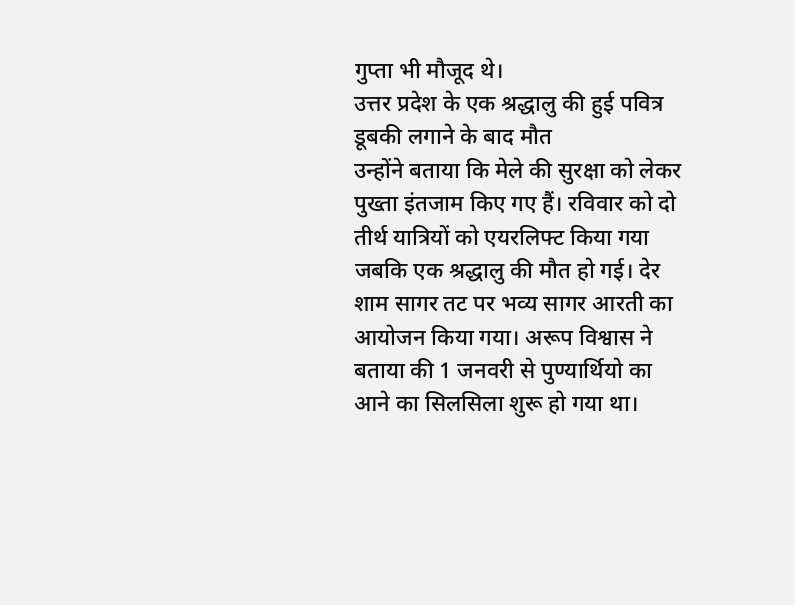गुप्ता भी मौजूद थे।
उत्तर प्रदेश के एक श्रद्धालु की हुई पवित्र डूबकी लगाने के बाद मौत
उन्होंने बताया कि मेले की सुरक्षा को लेकर पुख्ता इंतजाम किए गए हैं। रविवार को दो तीर्थ यात्रियों को एयरलिफ्ट किया गया जबकि एक श्रद्धालु की मौत हो गई। देर शाम सागर तट पर भव्य सागर आरती का आयोजन किया गया। अरूप विश्वास ने बताया की 1 जनवरी से पुण्यार्थियो का आने का सिलसिला शुरू हो गया था।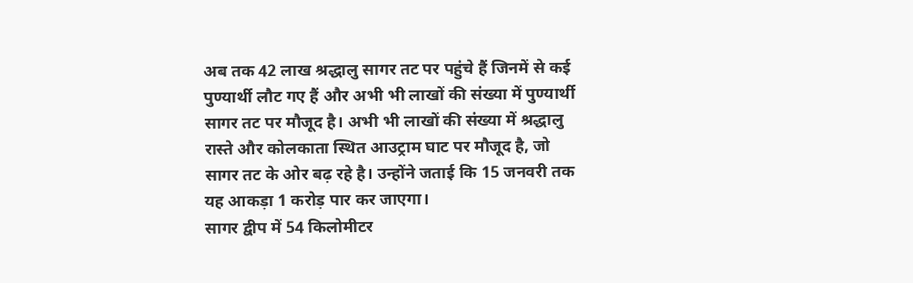अब तक 42 लाख श्रद्धालु सागर तट पर पहुंचे हैं जिनमें से कई पुण्यार्थी लौट गए हैं और अभी भी लाखों की संख्या में पुण्यार्थी सागर तट पर मौजूद है। अभी भी लाखों की संख्या में श्रद्धालु रास्ते और कोलकाता स्थित आउट्राम घाट पर मौजूद है, जो सागर तट के ओर बढ़ रहे है। उन्होंने जताई कि 15 जनवरी तक यह आकड़ा 1 करोड़ पार कर जाएगा।
सागर द्वीप में 54 किलोमीटर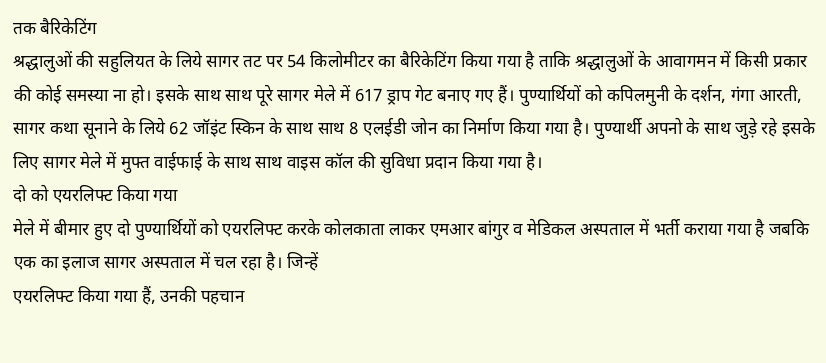तक बैरिकेटिंग
श्रद्धालुओं की सहुलियत के लिये सागर तट पर 54 किलोमीटर का बैरिकेटिंग किया गया है ताकि श्रद्धालुओं के आवागमन में किसी प्रकार की कोई समस्या ना हो। इसके साथ साथ पूरे सागर मेले में 617 ड्राप गेट बनाए गए हैं। पुण्यार्थियों को कपिलमुनी के दर्शन, गंगा आरती, सागर कथा सूनाने के लिये 62 जॉइंट स्किन के साथ साथ 8 एलईडी जोन का निर्माण किया गया है। पुण्यार्थी अपनो के साथ जुड़े रहे इसके लिए सागर मेले में मुफ्त वाईफाई के साथ साथ वाइस कॉल की सुविधा प्रदान किया गया है।
दो को एयरलिफ्ट किया गया
मेले में बीमार हुए दो पुण्यार्थियों को एयरलिफ्ट करके कोलकाता लाकर एमआर बांगुर व मेडिकल अस्पताल में भर्ती कराया गया है जबकि एक का इलाज सागर अस्पताल में चल रहा है। जिन्हें
एयरलिफ्ट किया गया हैं, उनकी पहचान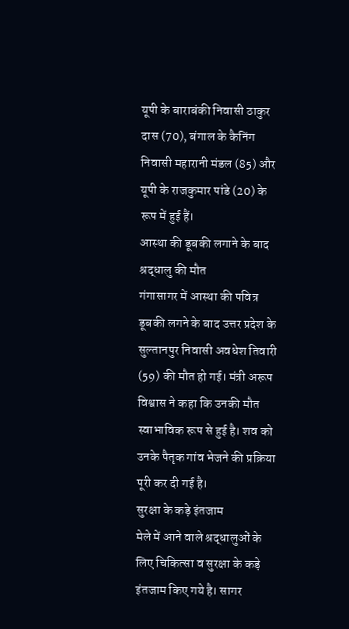यूपी के बाराबंकी निवासी ठाकुर दास (70), बंगाल के कैनिंग निवासी महारानी मंडल (85) और यूपी के राजकुमार पांडे (20) के रूप में हुई हैं।
आस्था की डूबकी लगाने के बाद श्रद्धालु की मौत
गंगासागर में आस्था की पवित्र डूबकी लगने के बाद उत्तर प्रदेश के सुल्तानपुर निवासी अवधेश तिवारी (59) की मौत हो गई। मंत्री अरूप विश्वास ने कहा कि उनकी मौत स्वाभाविक रूप से हुई है। शव को उनके पैतृक गांव भेजने की प्रक्रिया पूरी कर दी गई है।
सुरक्षा के कड़े इंतजाम
मेले में आने वाले श्रद्धालुओं के लिए चिकित्सा व सुरक्षा के कड़े इंतजाम किए गये है। सागर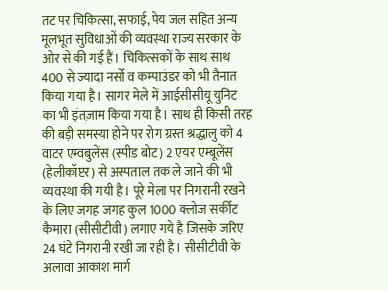तट पर चिकित्सा, सफाई, पेय जल सहित अन्य मूलभूत सुविधाओं की व्यवस्था राज्य सरकार के ओर से की गई हैं। चिकित्सकों के साथ साथ 400 से ज्यादा नर्सो व कम्पाउंडर को भी तैनात किया गया है। सागर मेले में आईसीसीयू युनिट का भी इंतज़ाम किया गया है। साथ ही किसी तरह की बड़ी समस्या होने पर रोग ग्रस्त श्रद्धालु को 4 वाटर एम्वबुलेंस (स्पीड बोट) 2 एयर एम्बूलेंस (हेलीकॉप्टर) से अस्पताल तक ले जाने की भी व्यवस्था की गयी है। पूरे मेला पर निगरानी रखने के लिए जगह जगह कुल 1000 क्लोज सर्कीट कैमारा (सीसीटीवी) लगाए गये है जिसके जरिए 24 घंटे निगरानी रखी जा रही है। सीसीटीवी के अलावा आकाश मार्ग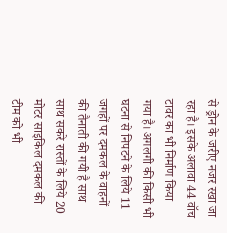से ड्रोन के जरीए नजर रखा जा रहा है। इसके अलावा 44 वॉच टावर का भी निर्माण किया गया है। अगलगी की किसी भी घटना से निपटने के लिये 11 जगहों पर दमकल के वाहनों की तैनाती की गयी है साथ साथ सकरे रास्तों के लिये 20 मोटर साइकिल दमकल की टीम को भी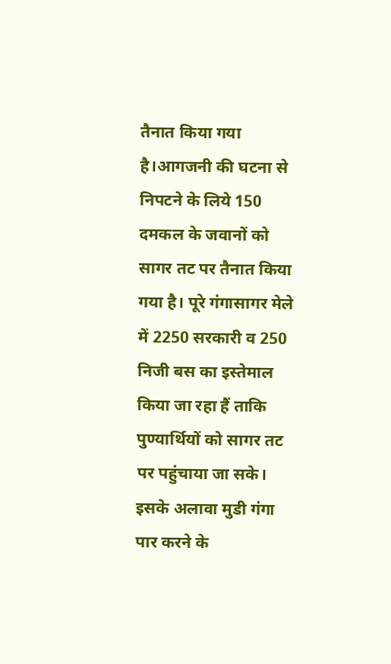तैनात किया गया है।आगजनी की घटना से निपटने के लिये 150 दमकल के जवानों को सागर तट पर तैनात किया गया है। पूरे गंगासागर मेले में 2250 सरकारी व 250 निजी बस का इस्तेमाल किया जा रहा हैं ताकि पुण्यार्थियों को सागर तट पर पहुंचाया जा सके। इसके अलावा मुडी गंगा पार करने के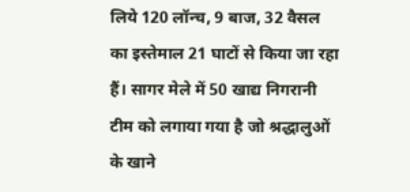लिये 120 लॉन्च, 9 बाज, 32 वैसल का इस्तेमाल 21 घाटों से किया जा रहा हैं। सागर मेले में 50 खाद्य निगरानी टीम को लगाया गया है जो श्रद्धालुओं के खाने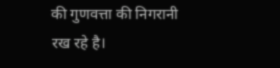की गुणवत्ता की निगरानी रख रहे है।